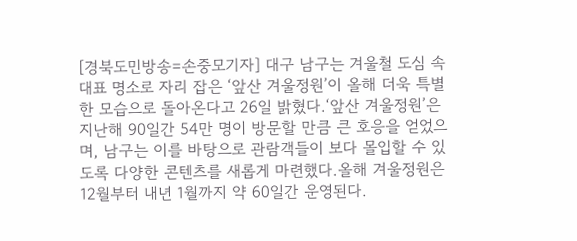[경북도민방송=손중모기자] 대구 남구는 겨울철 도심 속 대표 명소로 자리 잡은 ‘앞산 겨울정원’이 올해 더욱 특별한 모습으로 돌아온다고 26일 밝혔다.‘앞산 겨울정원’은 지난해 90일간 54만 명이 방문할 만큼 큰 호응을 얻었으며, 남구는 이를 바탕으로 관람객들이 보다 몰입할 수 있도록 다양한 콘텐츠를 새롭게 마련했다.올해 겨울정원은 12월부터 내년 1월까지 약 60일간 운영된다.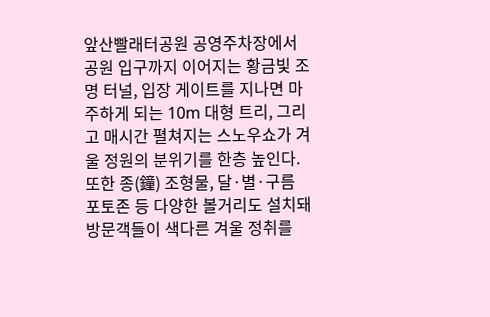앞산빨래터공원 공영주차장에서 공원 입구까지 이어지는 황금빛 조명 터널, 입장 게이트를 지나면 마주하게 되는 10m 대형 트리, 그리고 매시간 펼쳐지는 스노우쇼가 겨울 정원의 분위기를 한층 높인다.또한 종(鐘) 조형물, 달·별·구름 포토존 등 다양한 볼거리도 설치돼 방문객들이 색다른 겨울 정취를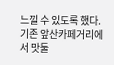느낄 수 있도록 했다.
기존 앞산카페거리에서 맛둘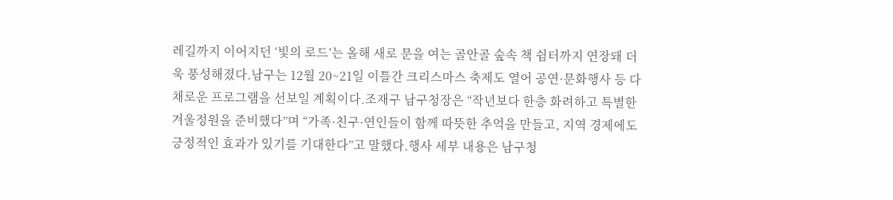레길까지 이어지던 ‘빛의 로드’는 올해 새로 문을 여는 골안골 숲속 책 쉼터까지 연장돼 더욱 풍성해졌다.남구는 12월 20~21일 이틀간 크리스마스 축제도 열어 공연·문화행사 등 다채로운 프로그램을 선보일 계획이다.조재구 남구청장은 “작년보다 한층 화려하고 특별한 겨울정원을 준비했다”며 “가족·친구·연인들이 함께 따뜻한 추억을 만들고, 지역 경제에도 긍정적인 효과가 있기를 기대한다”고 말했다.행사 세부 내용은 남구청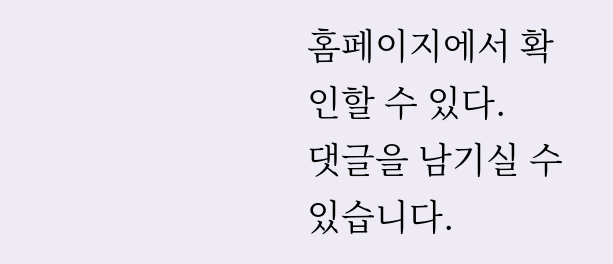홈페이지에서 확인할 수 있다.
댓글을 남기실 수 있습니다.